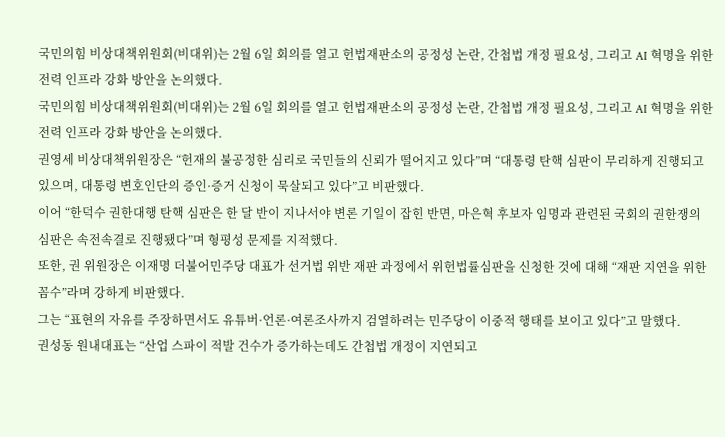국민의힘 비상대책위원회(비대위)는 2월 6일 회의를 열고 헌법재판소의 공정성 논란, 간첩법 개정 필요성, 그리고 AI 혁명을 위한 전력 인프라 강화 방안을 논의했다.
국민의힘 비상대책위원회(비대위)는 2월 6일 회의를 열고 헌법재판소의 공정성 논란, 간첩법 개정 필요성, 그리고 AI 혁명을 위한 전력 인프라 강화 방안을 논의했다.
권영세 비상대책위원장은 “헌재의 불공정한 심리로 국민들의 신뢰가 떨어지고 있다”며 “대통령 탄핵 심판이 무리하게 진행되고 있으며, 대통령 변호인단의 증인·증거 신청이 묵살되고 있다”고 비판했다.
이어 “한덕수 권한대행 탄핵 심판은 한 달 반이 지나서야 변론 기일이 잡힌 반면, 마은혁 후보자 임명과 관련된 국회의 권한쟁의 심판은 속전속결로 진행됐다”며 형평성 문제를 지적했다.
또한, 권 위원장은 이재명 더불어민주당 대표가 선거법 위반 재판 과정에서 위헌법률심판을 신청한 것에 대해 “재판 지연을 위한 꼼수”라며 강하게 비판했다.
그는 “표현의 자유를 주장하면서도 유튜버·언론·여론조사까지 검열하려는 민주당이 이중적 행태를 보이고 있다”고 말했다.
권성동 원내대표는 “산업 스파이 적발 건수가 증가하는데도 간첩법 개정이 지연되고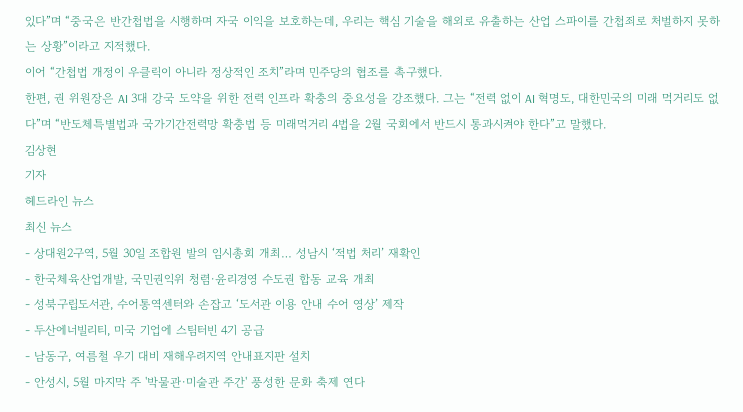있다”며 “중국은 반간첩법을 시행하며 자국 이익을 보호하는데, 우리는 핵심 기술을 해외로 유출하는 산업 스파이를 간첩죄로 처벌하지 못하는 상황”이라고 지적했다.
이어 “간첩법 개정이 우클릭이 아니라 정상적인 조치”라며 민주당의 협조를 촉구했다.
한편, 권 위원장은 AI 3대 강국 도약을 위한 전력 인프라 확충의 중요성을 강조했다. 그는 “전력 없이 AI 혁명도, 대한민국의 미래 먹거리도 없다”며 “반도체특별법과 국가기간전력망 확충법 등 미래먹거리 4법을 2월 국회에서 반드시 통과시켜야 한다”고 말했다.
김상현
기자
헤드라인 뉴스
최신 뉴스
- 상대원2구역, 5월 30일 조합원 발의 임시총회 개최… 성남시 ‘적법 처리’ 재확인
- 한국체육산업개발, 국민권익위 청렴·윤리경영 수도권 합동 교육 개최
- 성북구립도서관, 수어통역센터와 손잡고 ‘도서관 이용 안내 수어 영상’ 제작
- 두산에너빌리티, 미국 기업에 스팀터빈 4기 공급
- 남동구, 여름철 우기 대비 재해우려지역 안내표지판 설치
- 안성시, 5월 마지막 주 '박물관·미술관 주간' 풍성한 문화 축제 연다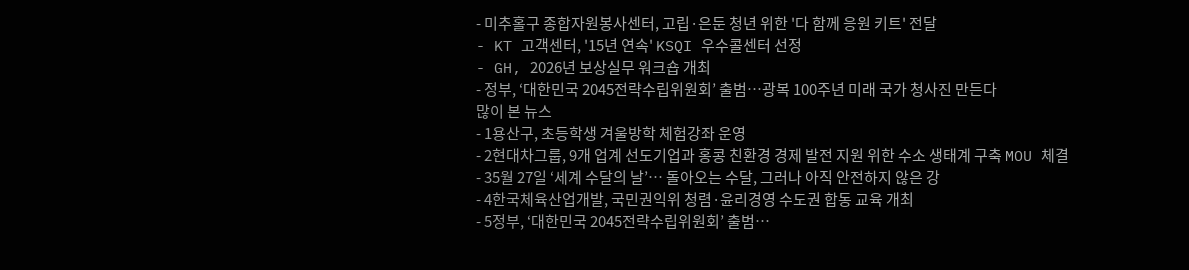- 미추홀구 종합자원봉사센터, 고립·은둔 청년 위한 '다 함께 응원 키트' 전달
- KT 고객센터, '15년 연속' KSQI 우수콜센터 선정
- GH, 2026년 보상실무 워크숍 개최
- 정부, ‘대한민국 2045전략수립위원회’ 출범…광복 100주년 미래 국가 청사진 만든다
많이 본 뉴스
- 1용산구, 초등학생 겨울방학 체험강좌 운영
- 2현대차그룹, 9개 업계 선도기업과 홍콩 친환경 경제 발전 지원 위한 수소 생태계 구축 MOU 체결
- 35월 27일 ‘세계 수달의 날’… 돌아오는 수달, 그러나 아직 안전하지 않은 강
- 4한국체육산업개발, 국민권익위 청렴·윤리경영 수도권 합동 교육 개최
- 5정부, ‘대한민국 2045전략수립위원회’ 출범…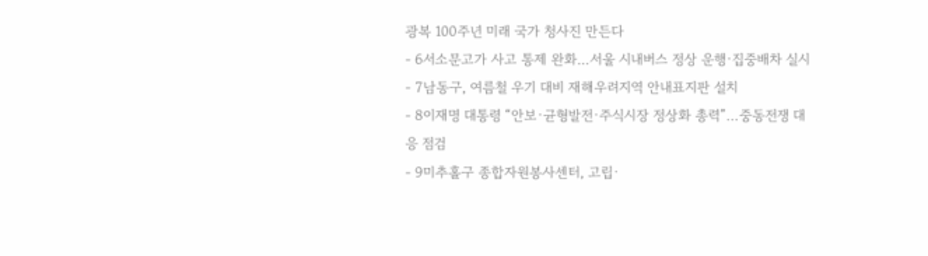광복 100주년 미래 국가 청사진 만든다
- 6서소문고가 사고 통제 완화…서울 시내버스 정상 운행·집중배차 실시
- 7남동구, 여름철 우기 대비 재해우려지역 안내표지판 설치
- 8이재명 대통령 “안보·균형발전·주식시장 정상화 총력”…중동전쟁 대응 점검
- 9미추홀구 종합자원봉사센터, 고립·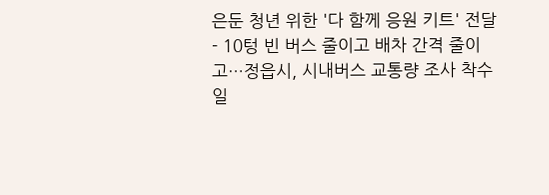은둔 청년 위한 '다 함께 응원 키트' 전달
- 10텅 빈 버스 줄이고 배차 간격 줄이고…정읍시, 시내버스 교통량 조사 착수
일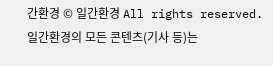간환경 © 일간환경 All rights reserved.
일간환경의 모든 콘텐츠(기사 등)는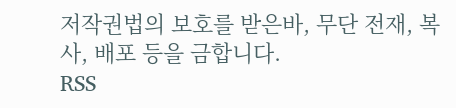저작권법의 보호를 받은바, 무단 전재, 복사, 배포 등을 금합니다.
RSS